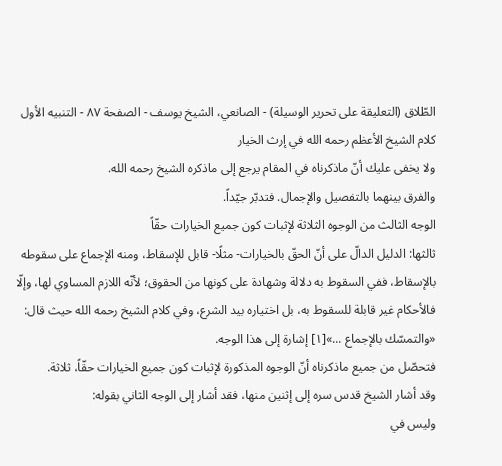الطّلاق (التعليقة على تحرير الوسيلة) - الصانعي، الشيخ يوسف - الصفحة ٨٧ - التنبيه الأول كلام الشيخ الأعظم رحمه الله في إرث الخيار
ولا يخفى عليك أنّ ماذكرناه في المقام يرجع إلى ماذكره الشيخ رحمه الله.
والفرق بينهما بالتفصيل والإجمال. فتدبّر جيّداً.
الوجه الثالث من الوجوه الثلاثة لإثبات كون جميع الخيارات حقّاً
ثالثها: الدليل الدالّ على أنّ الحقّ بالخيارات- مثلًا- قابل للإسقاط، ومنه الإجماع على سقوطه بالإسقاط، ففي السقوط به دلالة وشهادة على كونها من الحقوق؛ لأنّه اللازم المساوي لها، وإلّا فالأحكام غير قابلة للسقوط به، بل اختياره بيد الشرع، وفي كلام الشيخ رحمه الله حيث قال:
«والتمسّك بالإجماع ...»[١] إشارة إلى هذا الوجه.
فتحصّل من جميع ماذكرناه أنّ الوجوه المذكورة لإثبات كون جميع الخيارات حقّاً، ثلاثة.
وقد أشار الشيخ قدس سره إلى إثنين منها، فقد أشار إلى الوجه الثاني بقوله:
وليس في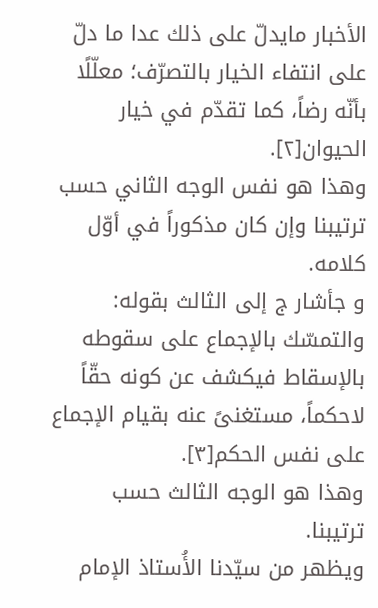الأخبار مايدلّ على ذلك عدا ما دلّ على انتفاء الخيار بالتصرّف؛ معلّلًا بأنّه رضاً، كما تقدّم في خيار الحيوان[٢].
وهذا هو نفس الوجه الثاني حسب ترتيبنا وإن كان مذكوراً في أوّل كلامه.
و جأشار ج إلى الثالث بقوله:
والتمسّك بالإجماع على سقوطه بالإسقاط فيكشف عن كونه حقّاً لاحكماً، مستغنىً عنه بقيام الإجماع على نفس الحكم[٣].
وهذا هو الوجه الثالث حسب ترتيبنا.
ويظهر من سيّدنا الأُستاذ الإمام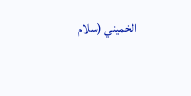الخميني (سلام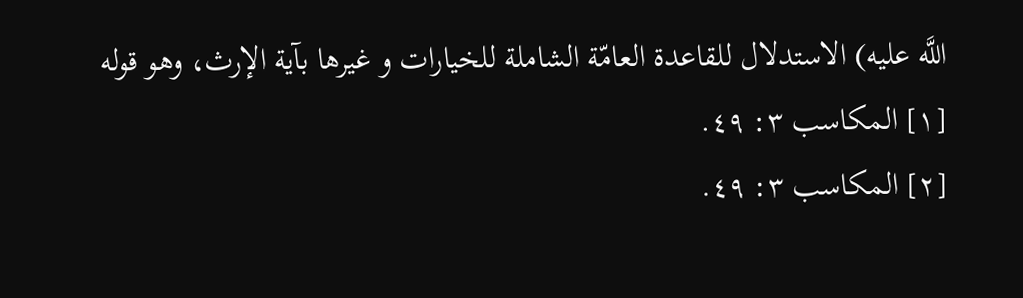اللَّه عليه) الاستدلال للقاعدة العامّة الشاملة للخيارات و غيرها بآية الإرث، وهو قوله
[١] المكاسب ٣: ٤٩.
[٢] المكاسب ٣: ٤٩.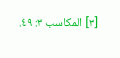[٣] المكاسب ٣: ٤٩.